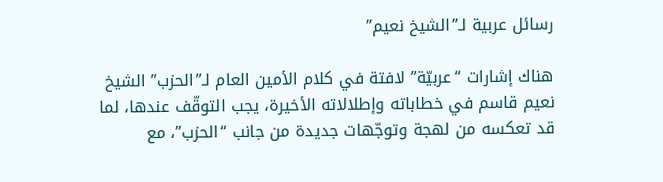رسائل عربية لـ”الشيخ نعيم”

هناك إشارات “عربيّة” لافتة في كلام الأمين العام لـ”الحزب” الشيخ نعيم قاسم في خطاباته وإطلالاته الأخيرة، يجب التوقّف عندها، لما قد تعكسه من لهجة وتوجّهات جديدة من جانب “الحزب”، مع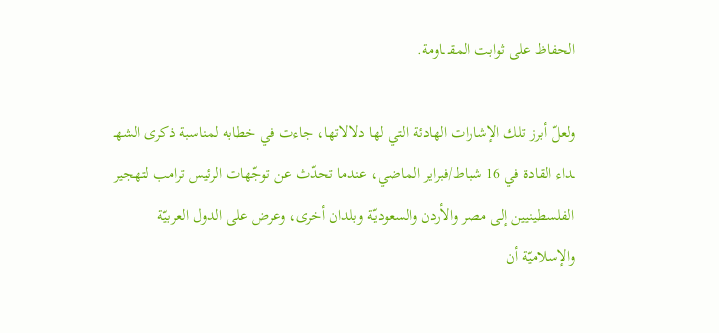الحفاظ على ثوابت المقـ ـاومة.

ولعلّ أبرز تلك الإشارات الهادئة التي لها دلالاتها، جاءت في خطابه لمناسبة ذكرى الشهـ ـداء القادة في 16 شباط/فبراير الماضي، عندما تحدّث عن توجّهات الرئيس ترامب لتهجير الفلسطينيين إلى مصر والأردن والسعوديّة وبلدان أخرى، وعرض على الدول العربيّة والإسلاميّة أن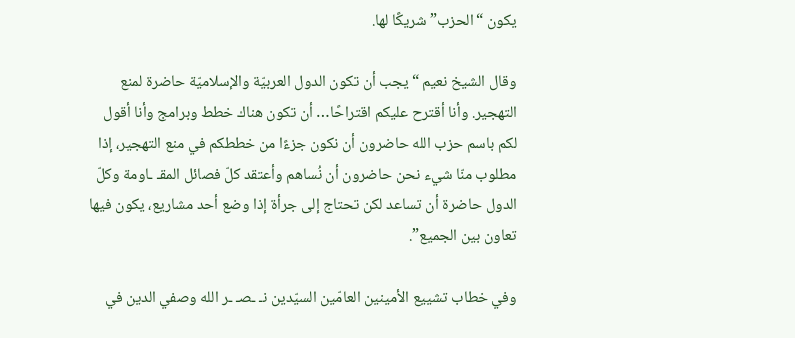يكون “الحزب” شريكًا لها.

وقال الشيخ نعيم “يجب أن تكون الدول العربيّة والإسلاميّة حاضرة لمنع التهجير. وأنا أقترح عليكم اقتراحًا… أن تكون هناك خطط وبرامج وأنا أقول لكم باسم حزب الله حاضرون أن نكون جزءًا من خططكم في منع التهجير، إذا مطلوب منّا شيء نحن حاضرون أن نُساهم وأعتقد كلّ فصائل المقـ ـاومة وكلّ الدول حاضرة أن تساعد لكن تحتاج إلى جرأة إذا وضع أحد مشاريع، يكون فيها تعاون بين الجميع”.

وفي خطاب تشييع الأمينين العامّين السيّدين نـ ـصـ ـر الله وصفي الدين في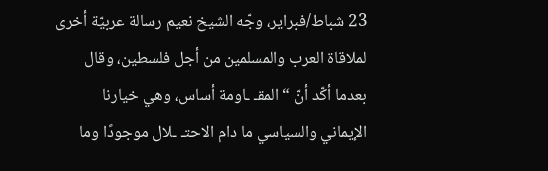23 شباط/فبراير، وجّه الشيخ نعيم رسالة عربيّة أخرى لملاقاة العرب والمسلمين من أجل فلسطين، وقال بعدما أكّد أنّ “المقـ ـاومة أساس، وهي خيارنا الإيماني والسياسي ما دام الاحتـ ـلال موجودًا وما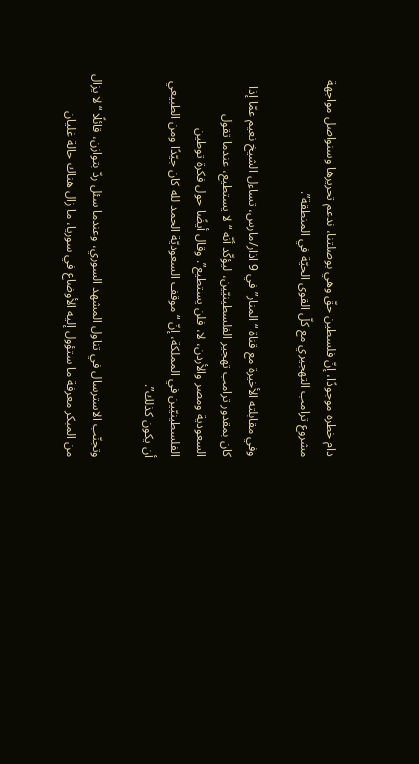دام خطره موجودًا، إنّ فلسطين حقّ وهي بوصلتنا، ندعم تحريرها وسنواصل مواجهة مشروع ترامب التهجيري مع كلّ القوى الحيّة في المنطقة”.

وفي مقابلته الأخيرة مع قناة “المنار” في 9 اذار/مارس، تساءل الشيخ نعيم عمّا إذا كان بمقدور ترامب تهجير الفلسطينيّين، ليؤكّد أنّه “لا يستطيع، عندما تقول السعودية ومصر والأردن، لا، فلن يستطيع”. وقال أيضًا حول فكرة توطين الفلسطينيّين في المملكة، إنّ “موقف السعوديّة الحمد لله كان جيّدًا ومن الطبيعي أن يكون كذلك”.

وتجنّب الاسترسال في تناول المشهد السوري، وعندما سئل ردّ بتوازن، قائلًا “لا يزال من المبكر معرفة ما ستؤول إليه الأوضاع في سوريا، ما زال هناك حالة غليان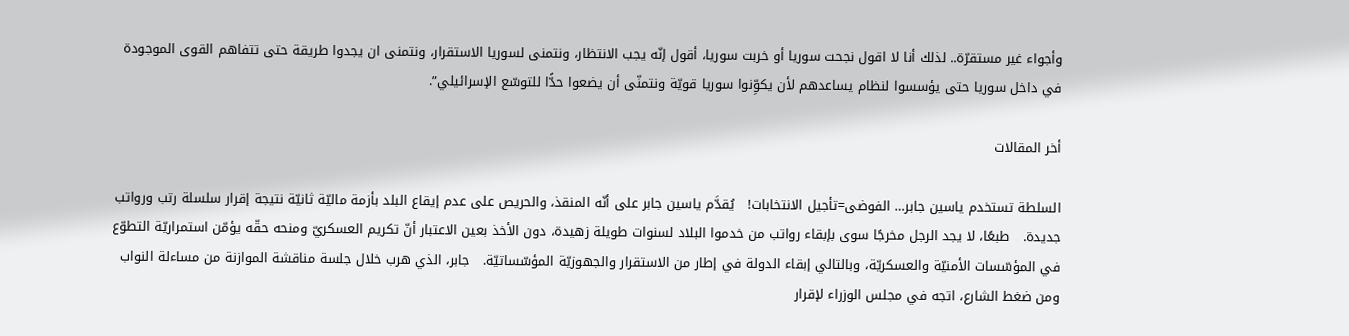وأجواء غير مستقرّة.. لذلك أنا لا اقول نجحت سوريا أو خربت سوريا، أقول إنّه يجب الانتظار، ونتمنى لسوريا الاستقرار، ونتمنى ان يجدوا طريقة حتى تتفاهم القوى الموجودة في داخل سوريا حتى يؤسسوا لنظام يساعدهم لأن يكوِّنوا سوريا قويّة ونتمنّى أن يضعوا حدًّا للتوسّع الإسرائيلي”.

أخر المقالات

السلطة تستخدم ياسين جابر… الفوضى=تأجيل الانتخابات!   يُقدَّم ياسين جابر على أنّه المنقذ، والحريص على عدم إيقاع البلد بأزمة ماليّة ثانيّة نتيجة إقرار سلسلة رتب ورواتب جديدة.   طبعًا، لا يجد الرجل مخرجًا سوى بإبقاء رواتب من خدموا البلاد لسنوات طويلة زهيدة، دون الأخذ بعين الاعتبار أنّ تكريم العسكريّ ومنحه حقّه يؤمّن استمراريّة التطوّع في المؤسّسات الأمنيّة والعسكريّة، وبالتالي إبقاء الدولة في إطار من الاستقرار والجهوزيّة المؤسّساتيّة.   جابر، الذي هرب خلال جلسة مناقشة الموازنة من مساءلة النواب ومن ضغط الشارع، اتجه في مجلس الوزراء لإقرار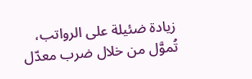زيادة ضئيلة على الرواتب، تُموَّل من خلال ضرب معدّل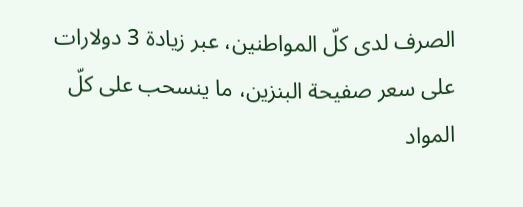الصرف لدى كلّ المواطنين، عبر زيادة 3 دولارات على سعر صفيحة البنزين، ما ينسحب على كلّ المواد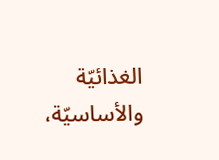الغذائيّة والأساسيّة،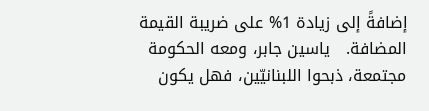إضافةً إلى زيادة 1% على ضريبة القيمة المضافة.   ياسين جابر، ومعه الحكومة مجتمعة، ذبحوا اللبنانيّين، فهل يكون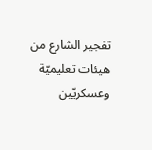تفجير الشارع من هيئات تعليميّة وعسكريّين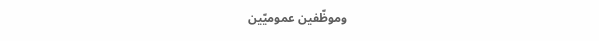وموظّفين عموميّين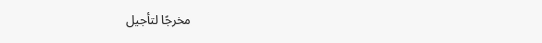مخرجًا لتأجيل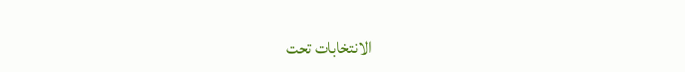الانتخابات تحت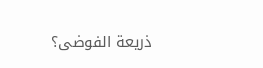ذريعة الفوضى؟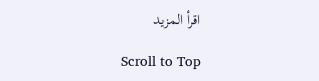اقرأ المزيد

Scroll to Top